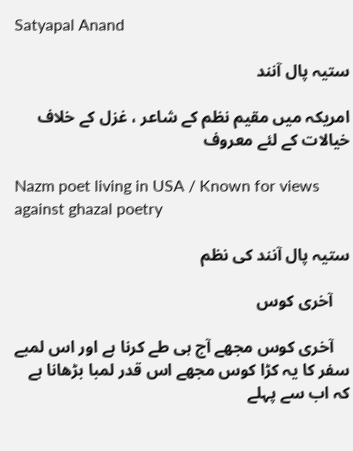Satyapal Anand

ستیہ پال آنند

امریکہ میں مقیم نظم کے شاعر ، غزل کے خلاف خیالات کے لئے معروف

Nazm poet living in USA / Known for views against ghazal poetry

ستیہ پال آنند کی نظم

    آخری کوس

    آخری کوس مجھے آج ہی طے کرنا ہے اور اس لمبے سفر کا یہ کڑا کوس مجھے اس قدر لمبا بڑھانا ہے کہ اب سے پہلے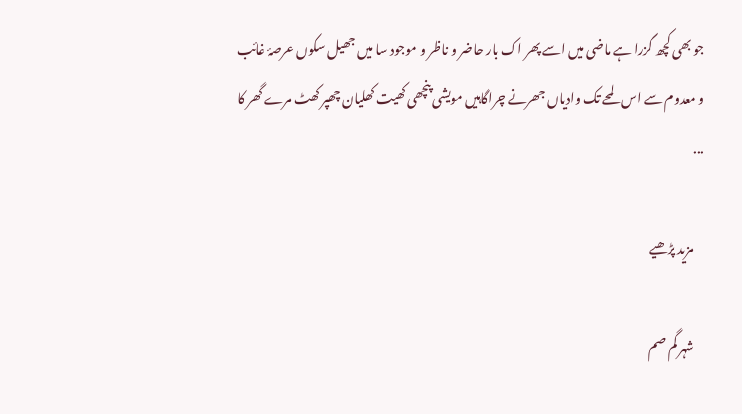جو بھی کچھ گزرا ہے ماضی میں اسے پھر اک بار حاضر و ناظر و موجود سا میں جھیل سکوں عرصۂ غائب و معدوم سے اس لمحے تک وادیاں جھرنے چراگاہیں مویشی پنچھی کھیت کھلیان چھپر کھٹ مرے گھر کا ...

    مزید پڑھیے

    شہر گم صم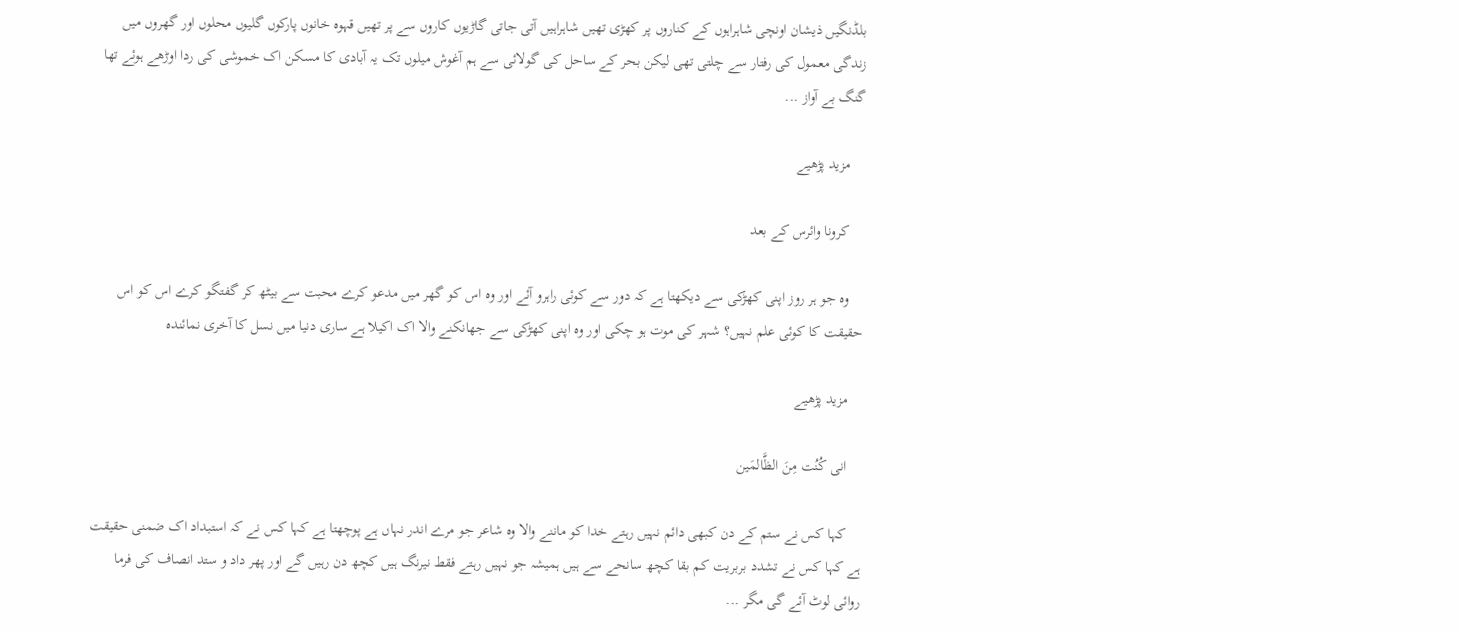بلڈنگیں ذیشان اونچی شاہراہوں کے کناروں پر کھڑی تھیں شاہراہیں آتی جاتی گاڑیوں کاروں سے پر تھیں قہوہ خانوں پارکوں گلیوں محلوں اور گھروں میں زندگی معمول کی رفتار سے چلتی تھی لیکن بحر کے ساحل کی گولائی سے ہم آغوش میلوں تک یہ آبادی کا مسکن اک خموشی کی ردا اوڑھے ہوئے تھا گنگ بے آواز ...

    مزید پڑھیے

    کرونا وائرس کے بعد

    وہ جو ہر روز اپنی کھڑکی سے دیکھتا ہے کہ دور سے کوئی راہرو آئے اور وہ اس کو گھر میں مدعو کرے محبت سے بیٹھ کر گفتگو کرے اس کو اس حقیقت کا کوئی علم نہیں؟ شہر کی موت ہو چکی اور وہ اپنی کھڑکی سے جھانکنے والا اک اکیلا ہے ساری دنیا میں نسل کا آخری نمائندہ

    مزید پڑھیے

    انی کُنُت مِنَ الظَّالمَین

    کہا کس نے ستم کے دن کبھی دائم نہیں رہتے خدا کو ماننے والا وہ شاعر جو مرے اندر نہاں ہے پوچھتا ہے کہا کس نے کہ استبداد اک ضمنی حقیقت ہے کہا کس نے تشدد بربریت کم بقا کچھ سانحے سے ہیں ہمیشہ جو نہیں رہتے فقط نیرنگ ہیں کچھ دن رہیں گے اور پھر داد و ستد انصاف کی فرما روائی لوٹ آئے گی مگر ...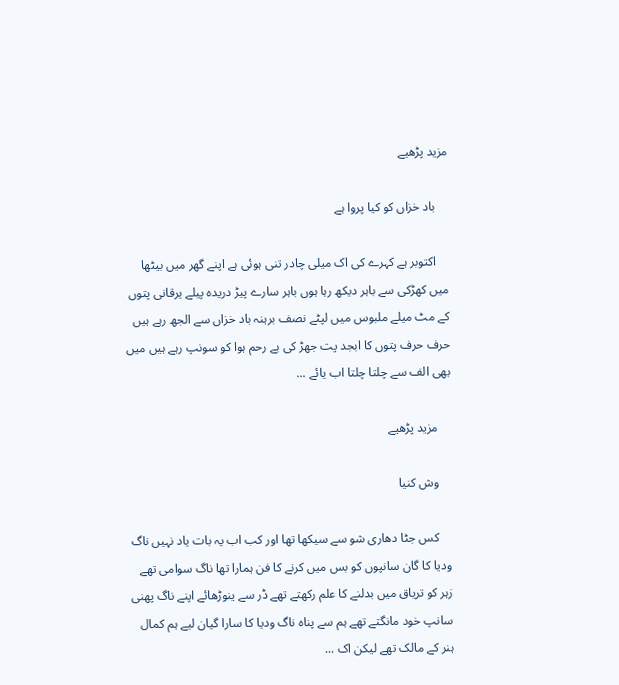مزید پڑھیے

    باد خزاں کو کیا پروا ہے

    اکتوبر ہے کہرے کی اک میلی چادر تنی ہوئی ہے اپنے گھر میں بیٹھا میں کھڑکی سے باہر دیکھ رہا ہوں باہر سارے پیڑ دریدہ پیلے یرقانی پتوں کے مٹ میلے ملبوس میں لپٹے نصف برہنہ باد خزاں سے الجھ رہے ہیں حرف حرف پتوں کا ابجد پت جھڑ کی بے رحم ہوا کو سونپ رہے ہیں میں بھی الف سے چلتا چلتا اب یائے ...

    مزید پڑھیے

    وش کنیا

    کس جٹا دھاری شو سے سیکھا تھا اور کب اب یہ بات یاد نہیں ناگ ودیا کا گان سانپوں کو بس میں کرنے کا فن ہمارا تھا ناگ سوامی تھے زہر کو تریاق میں بدلنے کا علم رکھتے تھے ڈر سے ینوڑھائے اپنے ناگ پھنی سانپ خود مانگتے تھے ہم سے پناہ ناگ ودیا کا سارا گیان لیے ہم کمال ہنر کے مالک تھے لیکن اک ...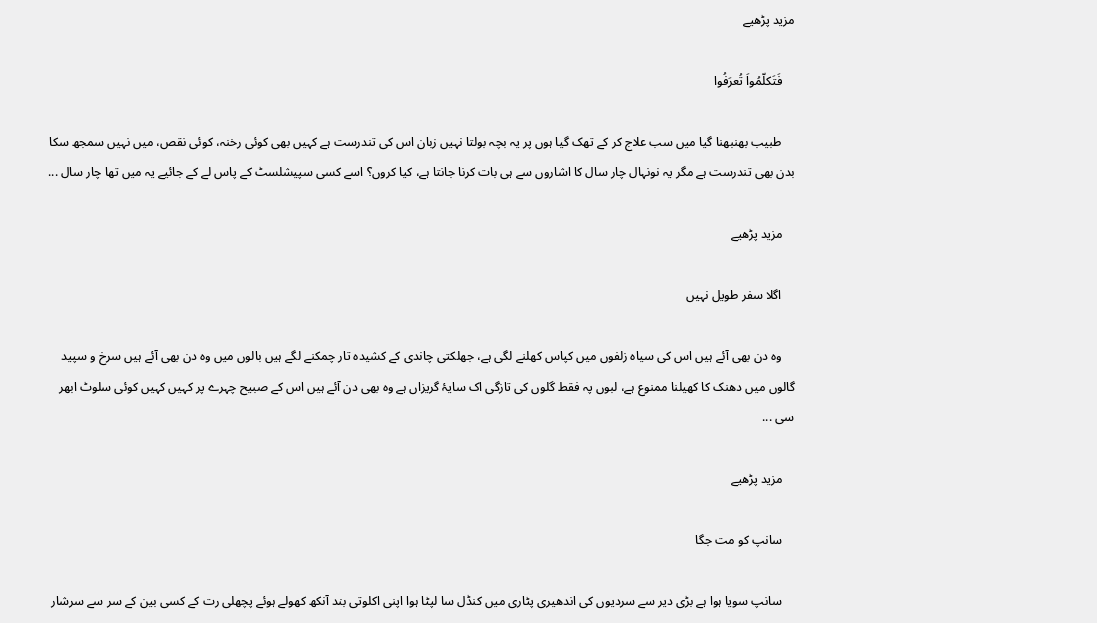مزید پڑھیے

    فَتَکلّمُواَ تُعرَفُوا

    طبیب بھنبھنا گیا میں سب علاج کر کے تھک گیا ہوں پر یہ بچہ بولتا نہیں زبان اس کی تندرست ہے کہیں بھی کوئی رخنہ، کوئی نقص، میں نہیں سمجھ سکا بدن بھی تندرست ہے مگر یہ نونہال چار سال کا اشاروں سے ہی بات کرنا جانتا ہے، کیا کروں؟ اسے کسی سپیشلسٹ کے پاس لے کے جائیے یہ میں تھا چار سال ...

    مزید پڑھیے

    اگلا سفر طویل نہیں

    وہ دن بھی آئے ہیں اس کی سیاہ زلفوں میں کپاس کھلنے لگی ہے، جھلکتی چاندی کے کشیدہ تار چمکنے لگے ہیں بالوں میں وہ دن بھی آئے ہیں سرخ و سپید گالوں میں دھنک کا کھیلنا ممنوع ہے، لبوں پہ فقط گلوں کی تازگی اک سایۂ گریزاں ہے وہ بھی دن آئے ہیں اس کے صبیح چہرے پر کہیں کہیں کوئی سلوٹ ابھر سی ...

    مزید پڑھیے

    سانپ کو مت جگا

    سانپ سویا ہوا ہے بڑی دیر سے سردیوں کی اندھیری پٹاری میں کنڈل سا لپٹا ہوا اپنی اکلوتی بند آنکھ کھولے ہوئے پچھلی رت کے کسی بین کے سر سے سرشار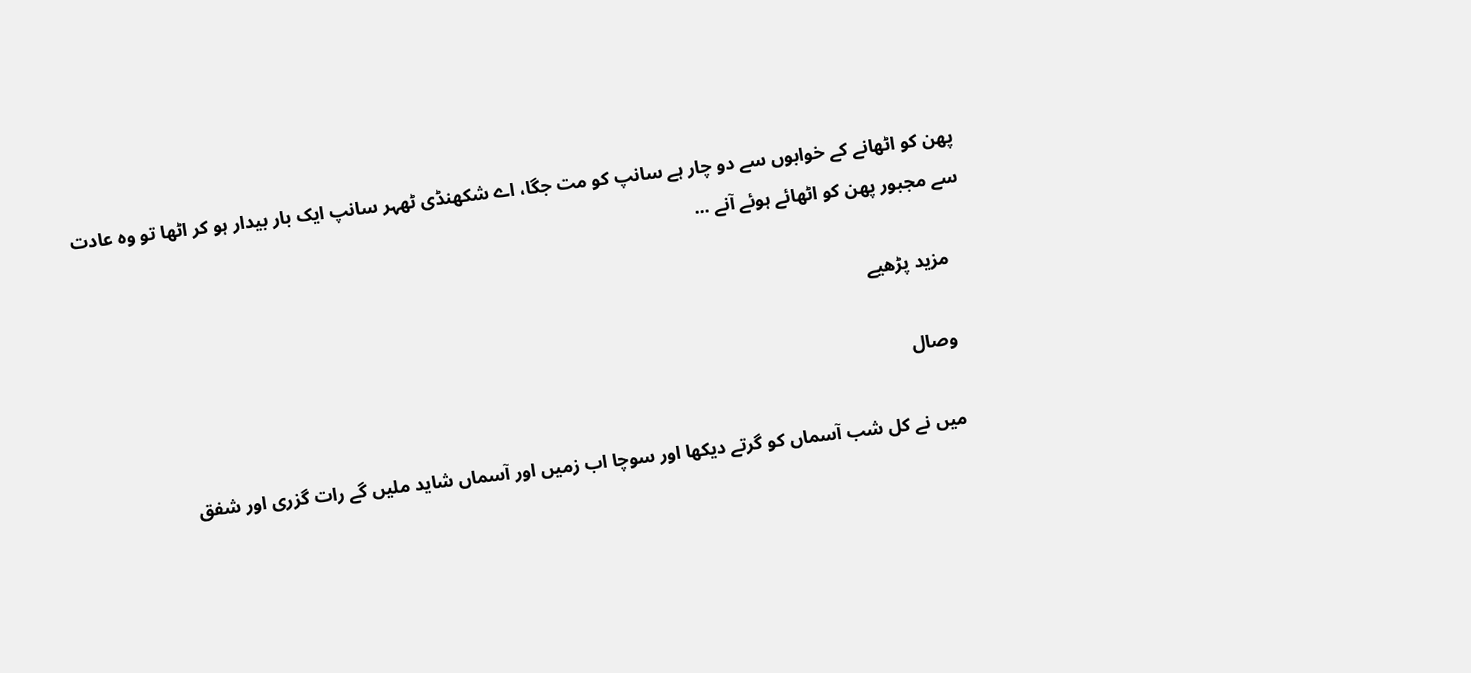پھن کو اٹھانے کے خوابوں سے دو چار ہے سانپ کو مت جگا، اے شکھنڈی ٹھہر سانپ ایک بار بیدار ہو کر اٹھا تو وہ عادت سے مجبور پھن کو اٹھائے ہوئے آنے ...

    مزید پڑھیے

    وصال

    میں نے کل شب آسماں کو گرتے دیکھا اور سوچا اب زمیں اور آسماں شاید ملیں گے رات گزری اور شفق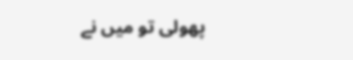پھولی تو میں نے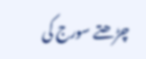چڑھتے سورج کی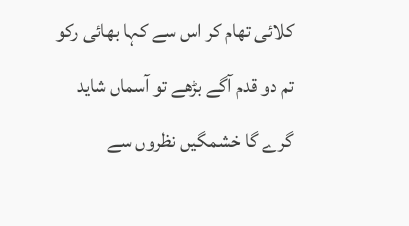کلائی تھام کر اس سے کہا بھائی رکو تم دو قدم آگے بڑھے تو آسماں شاید گرے گا خشمگیں نظروں سے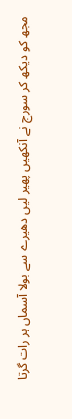مجھ کو دیکھ کر سورج نے آنکھیں پھیر لیں دھیرے سے بولا آسماں ہر رات گرتا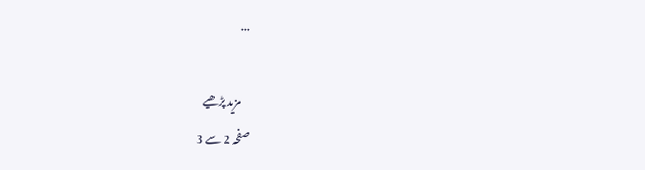...

    مزید پڑھیے
صفحہ 2 سے 3